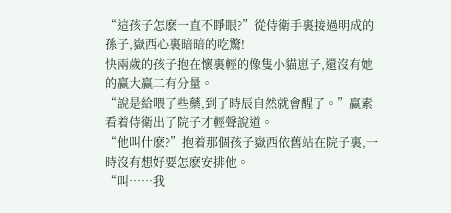“這孩子怎麽一直不睜眼?”從侍衛手裏接過明成的孫子,嶽西心裏暗暗的吃驚!
快兩歲的孩子抱在懷裏輕的像隻小貓崽子,還沒有她的赢大赢二有分量。
“說是給喂了些藥,到了時辰自然就會醒了。”赢素看着侍衛出了院子才輕聲說道。
“他叫什麽?”抱着那個孩子嶽西依舊站在院子裏,一時沒有想好要怎麽安排他。
“叫……我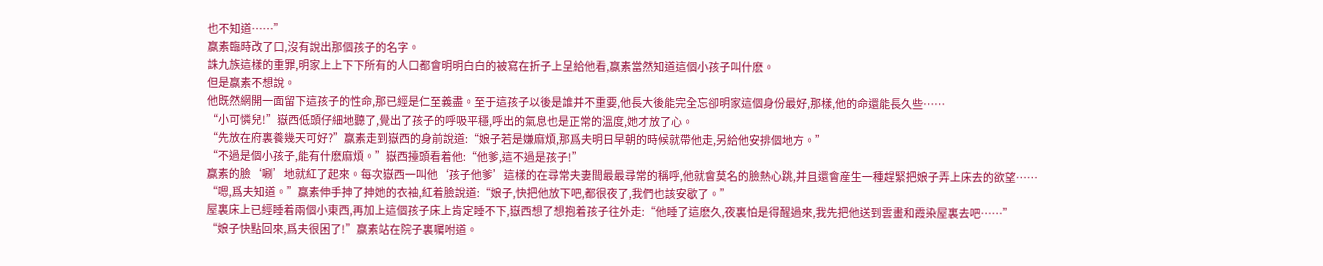也不知道……”
赢素臨時改了口,沒有說出那個孩子的名字。
誅九族這樣的重罪,明家上上下下所有的人口都會明明白白的被寫在折子上呈給他看,赢素當然知道這個小孩子叫什麽。
但是赢素不想說。
他既然網開一面留下這孩子的性命,那已經是仁至義盡。至于這孩子以後是誰并不重要,他長大後能完全忘卻明家這個身份最好,那樣,他的命還能長久些……
“小可憐兒!”嶽西低頭仔細地聽了,覺出了孩子的呼吸平穩,呼出的氣息也是正常的溫度,她才放了心。
“先放在府裏養幾天可好?”赢素走到嶽西的身前說道:“娘子若是嫌麻煩,那爲夫明日早朝的時候就帶他走,另給他安排個地方。”
“不過是個小孩子,能有什麽麻煩。”嶽西擡頭看着他:“他爹,這不過是孩子!”
赢素的臉‘唰’地就紅了起來。每次嶽西一叫他‘孩子他爹’這樣的在尋常夫妻間最最尋常的稱呼,他就會莫名的臉熱心跳,并且還會産生一種趕緊把娘子弄上床去的欲望……
“嗯,爲夫知道。”赢素伸手抻了抻她的衣袖,紅着臉說道:“娘子,快把他放下吧,都很夜了,我們也該安歇了。”
屋裏床上已經睡着兩個小東西,再加上這個孩子床上肯定睡不下,嶽西想了想抱着孩子往外走:“他睡了這麽久,夜裏怕是得醒過來,我先把他送到雲畫和霞染屋裏去吧……”
“娘子快點回來,爲夫很困了!”赢素站在院子裏囑咐道。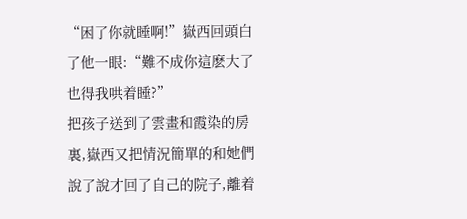“困了你就睡啊!”嶽西回頭白了他一眼:“難不成你這麽大了也得我哄着睡?”
把孩子送到了雲畫和霞染的房裏,嶽西又把情況簡單的和她們說了說才回了自己的院子,離着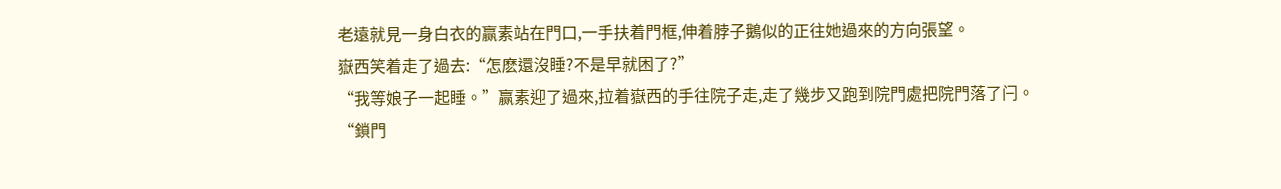老遠就見一身白衣的赢素站在門口,一手扶着門框,伸着脖子鵝似的正往她過來的方向張望。
嶽西笑着走了過去:“怎麽還沒睡?不是早就困了?”
“我等娘子一起睡。”赢素迎了過來,拉着嶽西的手往院子走,走了幾步又跑到院門處把院門落了闩。
“鎖門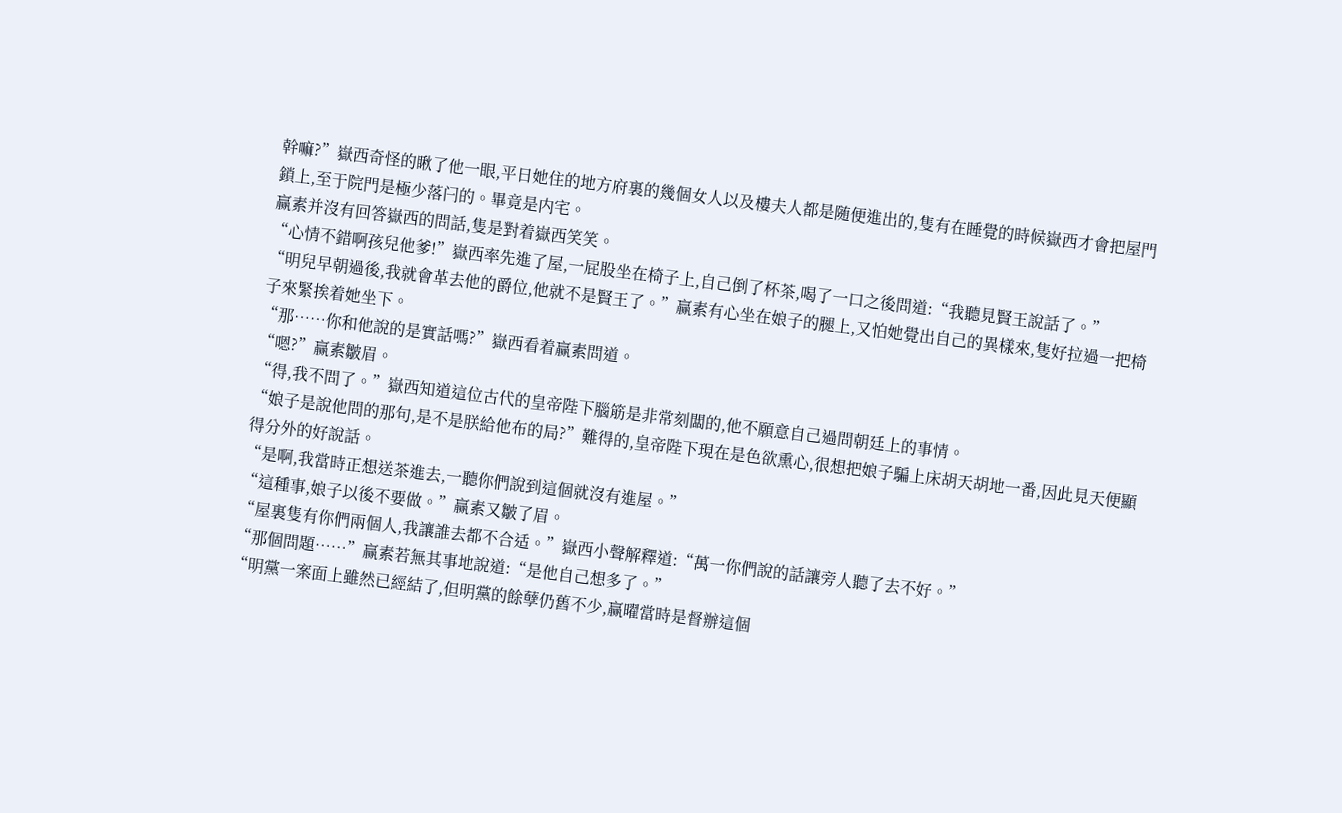幹嘛?”嶽西奇怪的瞅了他一眼,平日她住的地方府裏的幾個女人以及樓夫人都是随便進出的,隻有在睡覺的時候嶽西才會把屋門鎖上,至于院門是極少落闩的。畢竟是内宅。
赢素并沒有回答嶽西的問話,隻是對着嶽西笑笑。
“心情不錯啊孩兒他爹!”嶽西率先進了屋,一屁股坐在椅子上,自己倒了杯茶,喝了一口之後問道:“我聽見賢王說話了。”
“明兒早朝過後,我就會革去他的爵位,他就不是賢王了。”赢素有心坐在娘子的腿上,又怕她覺出自己的異樣來,隻好拉過一把椅子來緊挨着她坐下。
“那……你和他說的是實話嗎?”嶽西看着赢素問道。
“嗯?”赢素皺眉。
“得,我不問了。”嶽西知道這位古代的皇帝陛下腦筋是非常刻闆的,他不願意自己過問朝廷上的事情。
“娘子是說他問的那句,是不是朕給他布的局?”難得的,皇帝陛下現在是色欲熏心,很想把娘子騙上床胡天胡地一番,因此見天便顯得分外的好說話。
“是啊,我當時正想送茶進去,一聽你們說到這個就沒有進屋。”
“這種事,娘子以後不要做。”赢素又皺了眉。
“屋裏隻有你們兩個人,我讓誰去都不合适。”嶽西小聲解釋道:“萬一你們說的話讓旁人聽了去不好。”
“那個問題……”赢素若無其事地說道:“是他自己想多了。”
“明黨一案面上雖然已經結了,但明黨的餘孽仍舊不少,赢曜當時是督辦這個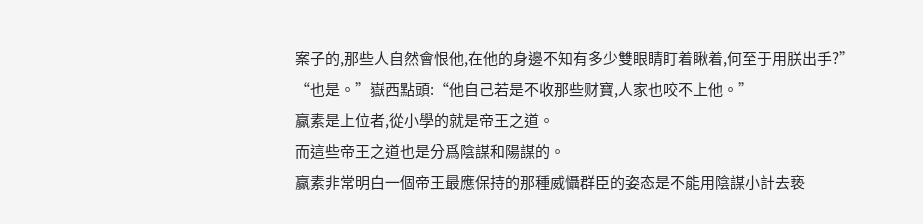案子的,那些人自然會恨他,在他的身邊不知有多少雙眼睛盯着瞅着,何至于用朕出手?”
“也是。”嶽西點頭:“他自己若是不收那些财寶,人家也咬不上他。”
赢素是上位者,從小學的就是帝王之道。
而這些帝王之道也是分爲陰謀和陽謀的。
赢素非常明白一個帝王最應保持的那種威懾群臣的姿态是不能用陰謀小計去亵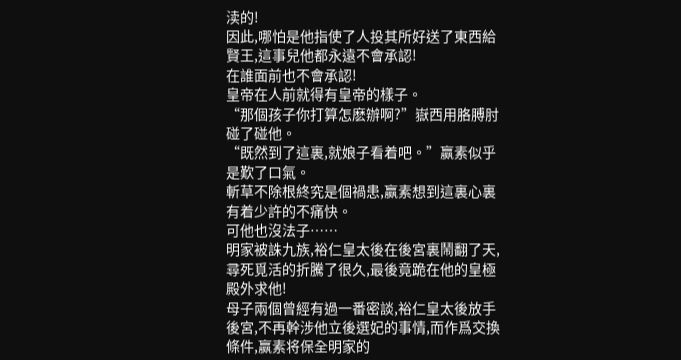渎的!
因此,哪怕是他指使了人投其所好送了東西給賢王,這事兒他都永遠不會承認!
在誰面前也不會承認!
皇帝在人前就得有皇帝的樣子。
“那個孩子你打算怎麽辦啊?”嶽西用胳膊肘碰了碰他。
“既然到了這裏,就娘子看着吧。”赢素似乎是歎了口氣。
斬草不除根終究是個禍患,赢素想到這裏心裏有着少許的不痛快。
可他也沒法子……
明家被誅九族,裕仁皇太後在後宮裏鬧翻了天,尋死覓活的折騰了很久,最後竟跪在他的皇極殿外求他!
母子兩個曾經有過一番密談,裕仁皇太後放手後宮,不再幹涉他立後選妃的事情,而作爲交換條件,赢素将保全明家的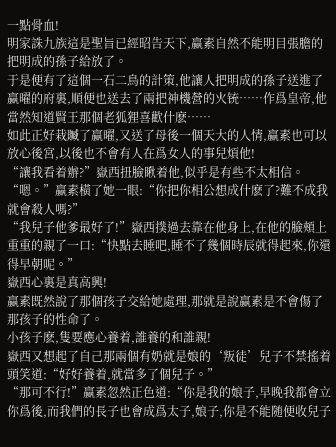一點骨血!
明家誅九族這是聖旨已經昭告天下,赢素自然不能明目張膽的把明成的孫子給放了。
于是便有了這個一石二鳥的計策,他讓人把明成的孫子送進了赢曜的府裏,順便也送去了兩把神機營的火铳……作爲皇帝,他當然知道賢王那個老狐狸喜歡什麽……
如此正好栽贓了赢曜,又送了母後一個天大的人情,赢素也可以放心後宮,以後也不會有人在爲女人的事兒煩他!
“讓我看着辦?”嶽西扭臉瞅着他,似乎是有些不太相信。
“嗯。”赢素橫了她一眼:“你把你相公想成什麽了?難不成我就會殺人嗎?”
“我兒子他爹最好了!”嶽西撲過去靠在他身上,在他的臉頰上重重的親了一口:“快點去睡吧,睡不了幾個時辰就得起來,你還得早朝呢。”
嶽西心裏是真高興!
赢素既然說了那個孩子交給她處理,那就是說赢素是不會傷了那孩子的性命了。
小孩子麽,隻要應心養着,誰養的和誰親!
嶽西又想起了自己那兩個有奶就是娘的‘叛徒’兒子不禁搖着頭笑道:“好好養着,就當多了個兒子。”
“那可不行!”赢素忽然正色道:“你是我的娘子,早晚我都會立你爲後,而我們的長子也會成爲太子,娘子,你是不能随便收兒子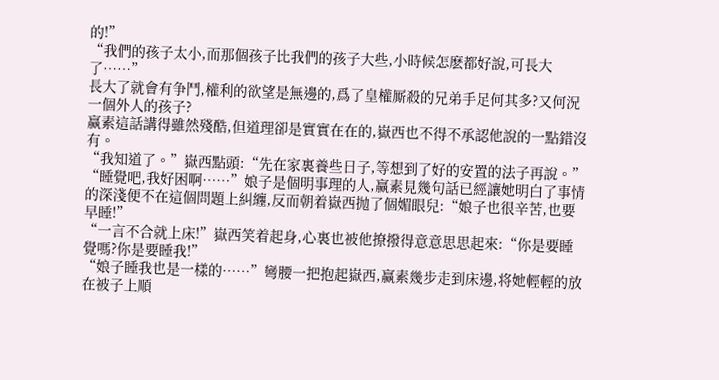的!”
“我們的孩子太小,而那個孩子比我們的孩子大些,小時候怎麽都好說,可長大了……”
長大了就會有争鬥,權利的欲望是無邊的,爲了皇權厮殺的兄弟手足何其多?又何況一個外人的孩子?
赢素這話講得雖然殘酷,但道理卻是實實在在的,嶽西也不得不承認他說的一點錯沒有。
“我知道了。”嶽西點頭:“先在家裏養些日子,等想到了好的安置的法子再說。”
“睡覺吧,我好困啊……”娘子是個明事理的人,赢素見幾句話已經讓她明白了事情的深淺便不在這個問題上糾纏,反而朝着嶽西抛了個媚眼兒:“娘子也很辛苦,也要早睡!”
“一言不合就上床!”嶽西笑着起身,心裏也被他撩撥得意意思思起來:“你是要睡覺嗎?你是要睡我!”
“娘子睡我也是一樣的……”彎腰一把抱起嶽西,赢素幾步走到床邊,将她輕輕的放在被子上順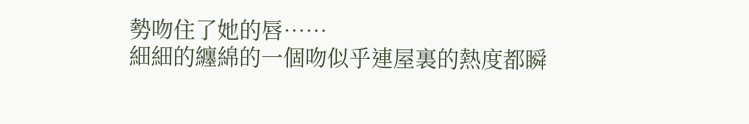勢吻住了她的唇……
細細的纏綿的一個吻似乎連屋裏的熱度都瞬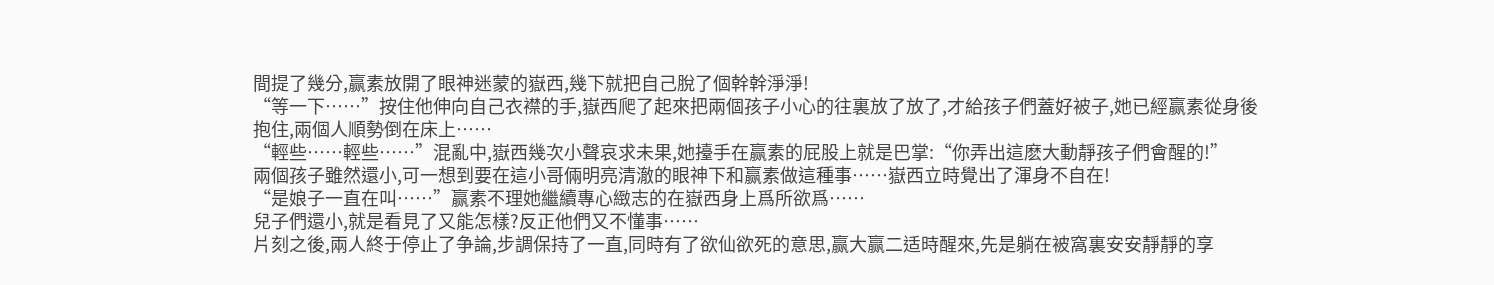間提了幾分,赢素放開了眼神迷蒙的嶽西,幾下就把自己脫了個幹幹淨淨!
“等一下……”按住他伸向自己衣襟的手,嶽西爬了起來把兩個孩子小心的往裏放了放了,才給孩子們蓋好被子,她已經赢素從身後抱住,兩個人順勢倒在床上……
“輕些……輕些……”混亂中,嶽西幾次小聲哀求未果,她擡手在赢素的屁股上就是巴掌:“你弄出這麽大動靜孩子們會醒的!”
兩個孩子雖然還小,可一想到要在這小哥倆明亮清澈的眼神下和赢素做這種事……嶽西立時覺出了渾身不自在!
“是娘子一直在叫……”赢素不理她繼續專心緻志的在嶽西身上爲所欲爲……
兒子們還小,就是看見了又能怎樣?反正他們又不懂事……
片刻之後,兩人終于停止了争論,步調保持了一直,同時有了欲仙欲死的意思,赢大赢二适時醒來,先是躺在被窩裏安安靜靜的享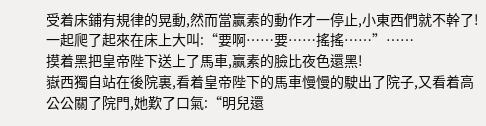受着床鋪有規律的晃動,然而當赢素的動作才一停止,小東西們就不幹了!
一起爬了起來在床上大叫:“要啊……要……搖搖……”……
摸着黑把皇帝陛下送上了馬車,赢素的臉比夜色還黑!
嶽西獨自站在後院裏,看着皇帝陛下的馬車慢慢的駛出了院子,又看着高公公關了院門,她歎了口氣:“明兒還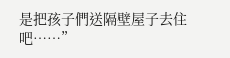是把孩子們送隔壁屋子去住吧……”